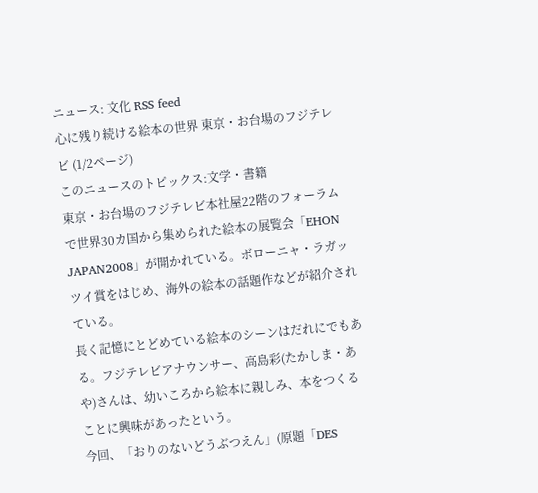ニュース: 文化 RSS feed
心に残り続ける絵本の世界 東京・お台場のフジテレビ (1/2ページ)
このニュースのトピックス:文学・書籍
東京・お台場のフジテレビ本社屋22階のフォーラムで世界30カ国から集められた絵本の展覧会「EHON JAPAN2008」が開かれている。ボローニャ・ラガッツイ賞をはじめ、海外の絵本の話題作などが紹介されている。
長く記憶にとどめている絵本のシーンはだれにでもある。フジテレビアナウンサー、高島彩(たかしま・あや)さんは、幼いころから絵本に親しみ、本をつくることに興味があったという。
今回、「おりのないどうぶつえん」(原題「DES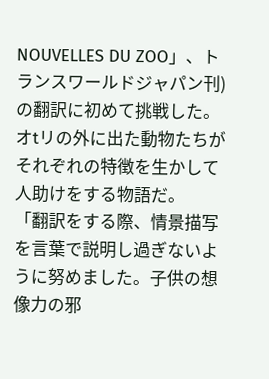NOUVELLES DU ZOO」、トランスワールドジャパン刊)の翻訳に初めて挑戦した。オtリの外に出た動物たちがそれぞれの特徴を生かして人助けをする物語だ。
「翻訳をする際、情景描写を言葉で説明し過ぎないように努めました。子供の想像力の邪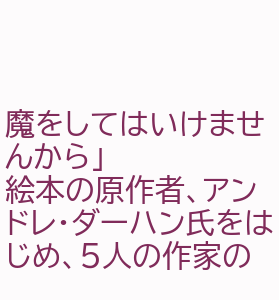魔をしてはいけませんから」
絵本の原作者、アンドレ・ダーハン氏をはじめ、5人の作家の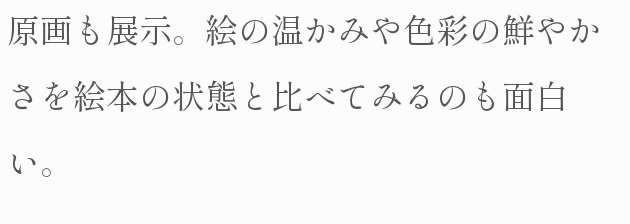原画も展示。絵の温かみや色彩の鮮やかさを絵本の状態と比べてみるのも面白い。